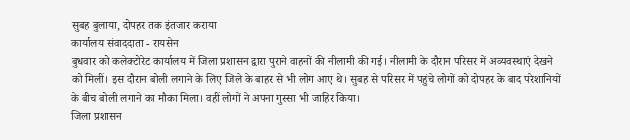सुबह बुलाया, दोपहर तक इंतजार कराया
कार्यालय संवाददाता - रायसेन
बुधवार को कलेक्टोरेट कार्यालय में जिला प्रशासन द्वारा पुराने वाहनों की नीलामी की गई। नीलामी के दौरान परिसर में अव्यवस्थाएं देखने को मिलीं। इस दौरान बोली लगाने के लिए जिले के बाहर से भी लोग आए थे। सुबह से परिसर में पहुंचे लोगों को दोपहर के बाद परेशानियों के बीच बोली लगाने का मौका मिला। वहीं लोगों ने अपना गुस्सा भी जाहिर किया।
जिला प्रशासन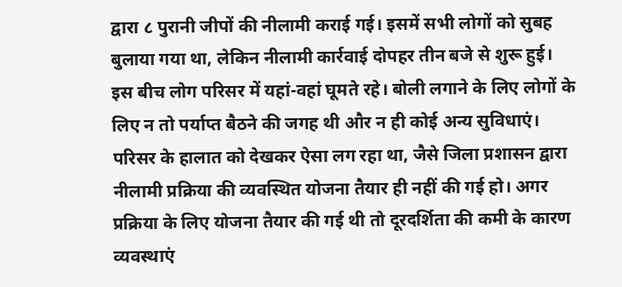द्वारा ८ पुरानी जीपों की नीलामी कराई गई। इसमें सभी लोगों को सुबह बुलाया गया था, लेकिन नीलामी कार्रवाई दोपहर तीन बजे से शुरू हुई।
इस बीच लोग परिसर में यहां-वहां घूमते रहे। बोली लगाने के लिए लोगों के लिए न तो पर्याप्त बैठने की जगह थी और न ही कोई अन्य सुविधाएं।
परिसर के हालात को देखकर ऐसा लग रहा था, जैसे जिला प्रशासन द्वारा नीलामी प्रक्रिया की व्यवस्थित योजना तैयार ही नहीं की गई हो। अगर प्रक्रिया के लिए योजना तैयार की गई थी तो दूरदर्शिता की कमी के कारण व्यवस्थाएं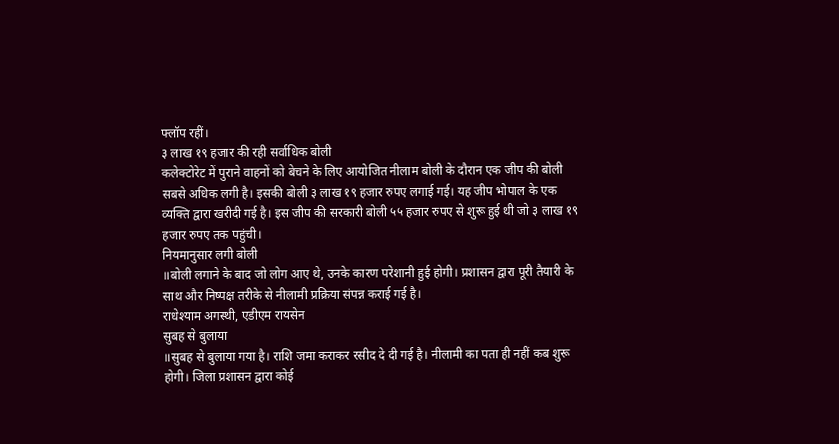फ्लॉप रहीं।
३ लाख १९ हजार की रही सर्वाधिक बोली
कलेक्टोरेट में पुराने वाहनों को बेचने के लिए आयोजित नीलाम बोली के दौरान एक जीप की बोली सबसे अधिक लगी है। इसकी बोली ३ लाख १९ हजार रुपए लगाई गई। यह जीप भोपाल के एक व्यक्ति द्वारा खरीदी गई है। इस जीप की सरकारी बोली ५५ हजार रुपए से शुरू हुई थी जो ३ लाख १९ हजार रुपए तक पहुंची।
नियमानुसार लगी बोली
॥बोली लगाने के बाद जो लोग आए थे, उनके कारण परेशानी हुई होगी। प्रशासन द्वारा पूरी तैयारी के साथ और निष्पक्ष तरीके से नीलामी प्रक्रिया संपन्न कराई गई है।
राधेश्याम अगस्थी, एडीएम रायसेन
सुबह से बुलाया
॥सुबह से बुलाया गया है। राशि जमा कराकर रसीद दे दी गई है। नीलामी का पता ही नहीं कब शुरू होगी। जिला प्रशासन द्वारा कोई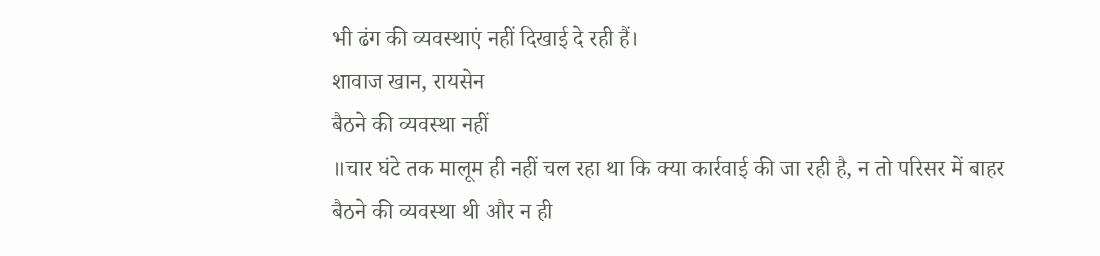भी ढंग की व्यवस्थाएं नहीं दिखाई दे रही हैं।
शावाज खान, रायसेन
बैठने की व्यवस्था नहीं
॥चार घंटे तक मालूम ही नहीं चल रहा था कि क्या कार्रवाई की जा रही है, न तो परिसर में बाहर बैठने की व्यवस्था थी और न ही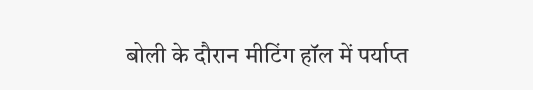बोली के दौरान मीटिंग हॉल में पर्याप्त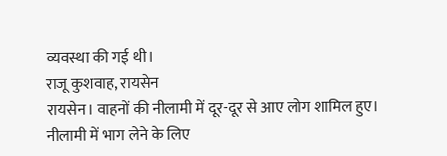व्यवस्था की गई थी।
राजू कुशवाह, रायसेन
रायसेन। वाहनों की नीलामी में दूर-दूर से आए लोग शामिल हुए।
नीलामी में भाग लेने के लिए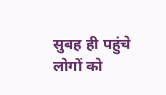सुबह ही पहुंचे लोगों को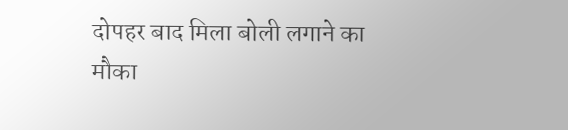दोपहर बाद मिला बोली लगाने का मौका